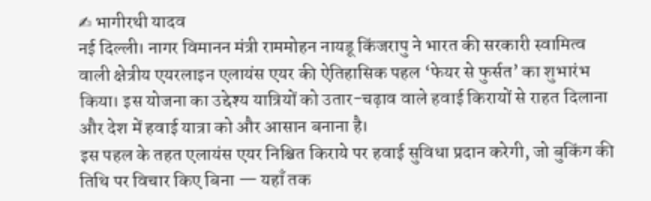✍ भागीरथी यादव
नई दिल्ली। नागर विमानन मंत्री राममोहन नायडू किंजरापु ने भारत की सरकारी स्वामित्व वाली क्षेत्रीय एयरलाइन एलायंस एयर की ऐतिहासिक पहल ‘फेयर से फुर्सत’ का शुभारंभ किया। इस योजना का उद्देश्य यात्रियों को उतार-चढ़ाव वाले हवाई किरायों से राहत दिलाना और देश में हवाई यात्रा को और आसान बनाना है।
इस पहल के तहत एलायंस एयर निश्चित किराये पर हवाई सुविधा प्रदान करेगी, जो बुकिंग की तिथि पर विचार किए बिना — यहाँ तक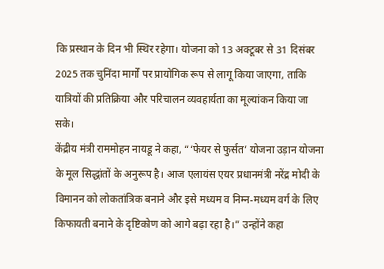कि प्रस्थान के दिन भी स्थिर रहेगा। योजना को 13 अक्टूबर से 31 दिसंबर 2025 तक चुनिंदा मार्गों पर प्रायोगिक रूप से लागू किया जाएगा, ताकि यात्रियों की प्रतिक्रिया और परिचालन व्यवहार्यता का मूल्यांकन किया जा सके।
केंद्रीय मंत्री राममोहन नायडू ने कहा, “‘फेयर से फुर्सत’ योजना उड़ान योजना के मूल सिद्धांतों के अनुरूप है। आज एलायंस एयर प्रधानमंत्री नरेंद्र मोदी के विमानन को लोकतांत्रिक बनाने और इसे मध्यम व निम्न-मध्यम वर्ग के लिए किफायती बनाने के दृष्टिकोण को आगे बढ़ा रहा है।” उन्होंने कहा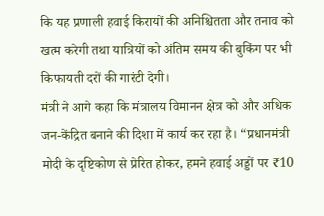कि यह प्रणाली हवाई किरायों की अनिश्चितता और तनाव को खत्म करेगी तथा यात्रियों को अंतिम समय की बुकिंग पर भी किफायती दरों की गारंटी देगी।
मंत्री ने आगे कहा कि मंत्रालय विमानन क्षेत्र को और अधिक जन-केंद्रित बनाने की दिशा में कार्य कर रहा है। “प्रधानमंत्री मोदी के दृष्टिकोण से प्रेरित होकर, हमने हवाई अड्डों पर ₹10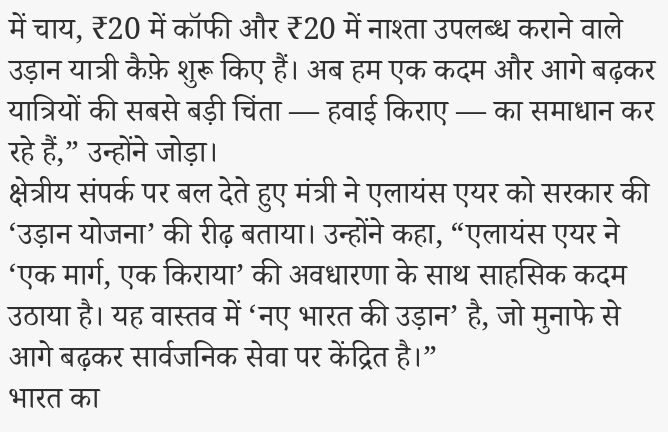में चाय, ₹20 में कॉफी और ₹20 में नाश्ता उपलब्ध कराने वाले उड़ान यात्री कैफ़े शुरू किए हैं। अब हम एक कदम और आगे बढ़कर यात्रियों की सबसे बड़ी चिंता — हवाई किराए — का समाधान कर रहे हैं,” उन्होंने जोड़ा।
क्षेत्रीय संपर्क पर बल देते हुए मंत्री ने एलायंस एयर को सरकार की ‘उड़ान योजना’ की रीढ़ बताया। उन्होंने कहा, “एलायंस एयर ने ‘एक मार्ग, एक किराया’ की अवधारणा के साथ साहसिक कदम उठाया है। यह वास्तव में ‘नए भारत की उड़ान’ है, जो मुनाफे से आगे बढ़कर सार्वजनिक सेवा पर केंद्रित है।”
भारत का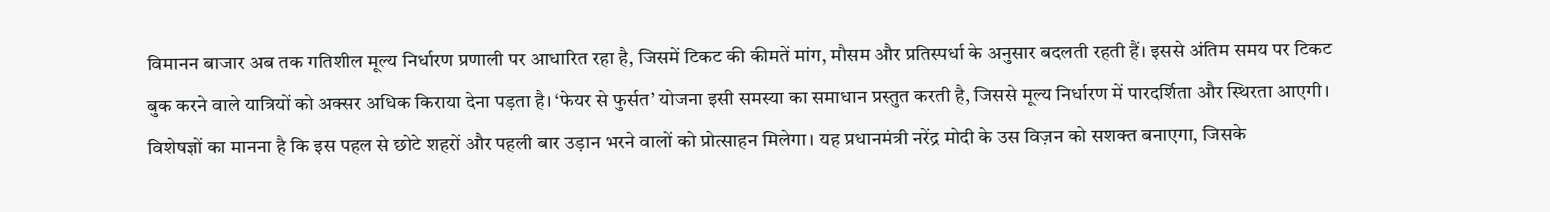विमानन बाजार अब तक गतिशील मूल्य निर्धारण प्रणाली पर आधारित रहा है, जिसमें टिकट की कीमतें मांग, मौसम और प्रतिस्पर्धा के अनुसार बदलती रहती हैं। इससे अंतिम समय पर टिकट बुक करने वाले यात्रियों को अक्सर अधिक किराया देना पड़ता है। ‘फेयर से फुर्सत’ योजना इसी समस्या का समाधान प्रस्तुत करती है, जिससे मूल्य निर्धारण में पारदर्शिता और स्थिरता आएगी।
विशेषज्ञों का मानना है कि इस पहल से छोटे शहरों और पहली बार उड़ान भरने वालों को प्रोत्साहन मिलेगा। यह प्रधानमंत्री नरेंद्र मोदी के उस विज़न को सशक्त बनाएगा, जिसके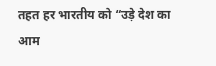तहत हर भारतीय को “उड़े देश का आम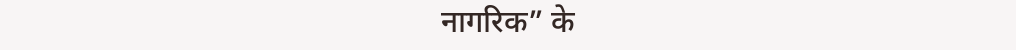नागरिक” के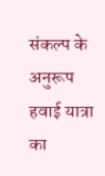संकल्प के अनुरूप हवाई यात्रा का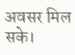अवसर मिल सके।